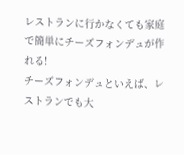レストランに行かなくても家庭で簡単にチーズフォンデュが作れる!
チーズフォンデュといえば、レストランでも大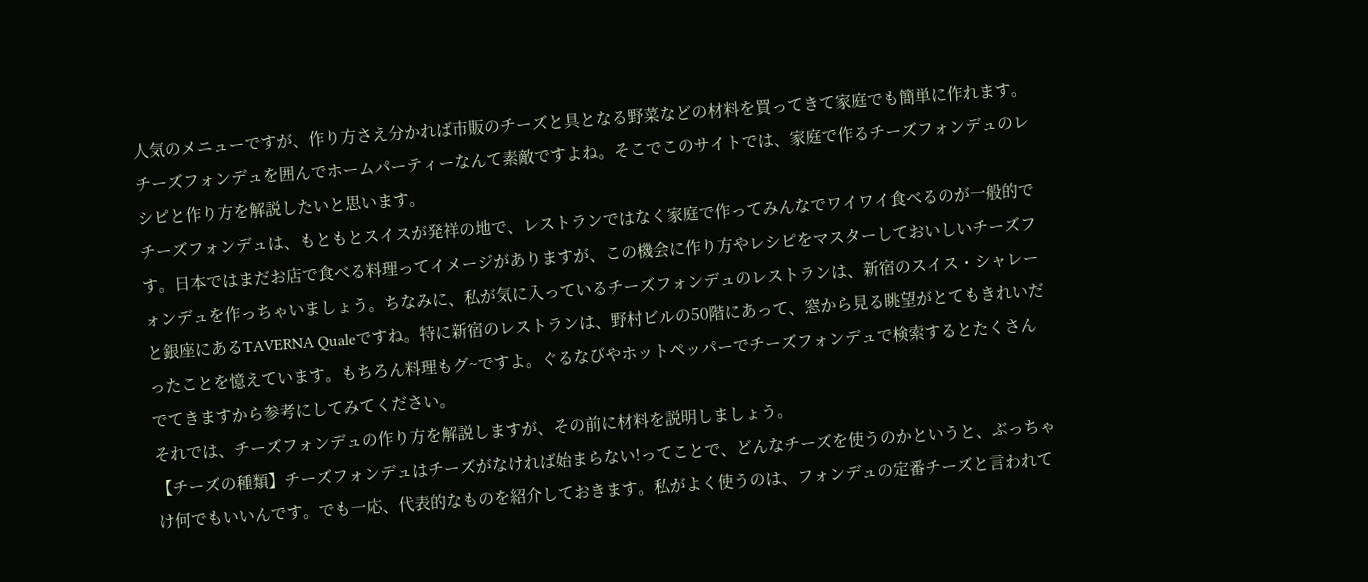人気のメニューですが、作り方さえ分かれば市販のチーズと具となる野菜などの材料を買ってきて家庭でも簡単に作れます。チーズフォンデュを囲んでホームパーティーなんて素敵ですよね。そこでこのサイトでは、家庭で作るチーズフォンデュのレシピと作り方を解説したいと思います。
チーズフォンデュは、もともとスイスが発祥の地で、レストランではなく家庭で作ってみんなでワイワイ食べるのが一般的です。日本ではまだお店で食べる料理ってイメージがありますが、この機会に作り方やレシピをマスターしておいしいチーズフォンデュを作っちゃいましょう。ちなみに、私が気に入っているチーズフォンデュのレストランは、新宿のスイス・シャレーと銀座にあるTAVERNA Qualeですね。特に新宿のレストランは、野村ビルの50階にあって、窓から見る眺望がとてもきれいだったことを憶えています。もちろん料理もグ~ですよ。ぐるなびやホットペッパーでチーズフォンデュで検索するとたくさんでてきますから参考にしてみてください。
それでは、チーズフォンデュの作り方を解説しますが、その前に材料を説明しましょう。
【チーズの種類】チーズフォンデュはチーズがなければ始まらない!ってことで、どんなチーズを使うのかというと、ぶっちゃけ何でもいいんです。でも一応、代表的なものを紹介しておきます。私がよく使うのは、フォンデュの定番チーズと言われて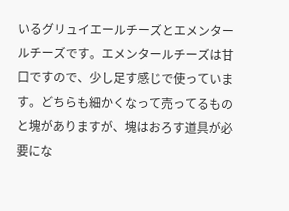いるグリュイエールチーズとエメンタールチーズです。エメンタールチーズは甘口ですので、少し足す感じで使っています。どちらも細かくなって売ってるものと塊がありますが、塊はおろす道具が必要にな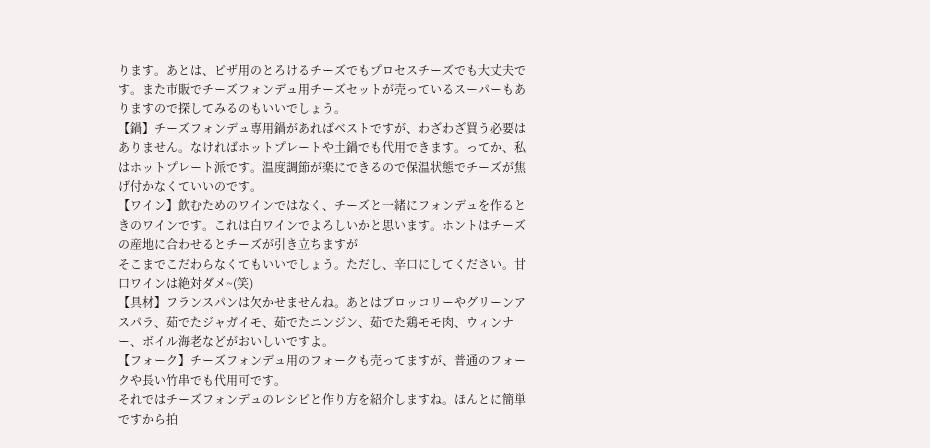ります。あとは、ピザ用のとろけるチーズでもプロセスチーズでも大丈夫です。また市販でチーズフォンデュ用チーズセットが売っているスーパーもありますので探してみるのもいいでしょう。
【鍋】チーズフォンデュ専用鍋があればベストですが、わざわざ買う必要はありません。なければホットプレートや土鍋でも代用できます。ってか、私はホットプレート派です。温度調節が楽にできるので保温状態でチーズが焦げ付かなくていいのです。
【ワイン】飲むためのワインではなく、チーズと一緒にフォンデュを作るときのワインです。これは白ワインでよろしいかと思います。ホントはチーズの産地に合わせるとチーズが引き立ちますが
そこまでこだわらなくてもいいでしょう。ただし、辛口にしてください。甘口ワインは絶対ダメ~(笑)
【具材】フランスパンは欠かせませんね。あとはブロッコリーやグリーンアスパラ、茹でたジャガイモ、茹でたニンジン、茹でた鶏モモ肉、ウィンナー、ボイル海老などがおいしいですよ。
【フォーク】チーズフォンデュ用のフォークも売ってますが、普通のフォークや長い竹串でも代用可です。
それではチーズフォンデュのレシピと作り方を紹介しますね。ほんとに簡単ですから拍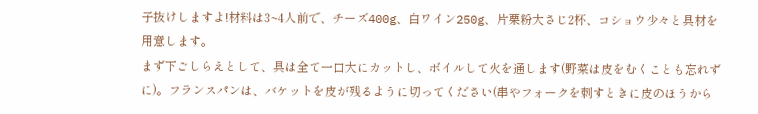子抜けしますよ!材料は3~4人前で、チーズ400g、白ワイン250g、片栗粉大さじ2杯、コショウ少々と具材を用意します。
まず下ごしらえとして、具は全て一口大にカットし、ボイルして火を通します(野菜は皮をむくことも忘れずに)。フランスパンは、バケットを皮が残るように切ってください(串やフォークを刺すときに皮のほうから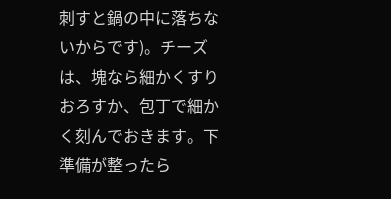刺すと鍋の中に落ちないからです)。チーズは、塊なら細かくすりおろすか、包丁で細かく刻んでおきます。下準備が整ったら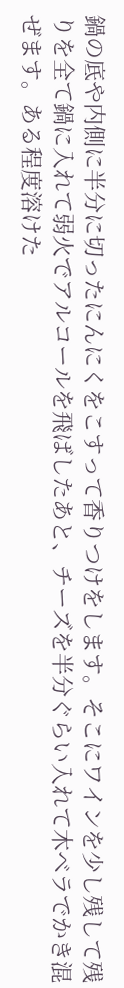鍋の底や内側に半分に切ったにんにくをこすって香りつけをします。そこにワインを少し残して残りを全て鍋に入れて弱火でアルコールを飛ばしたあと、チーズを半分ぐらい入れて木ベラでかき混ぜます。ある程度溶けた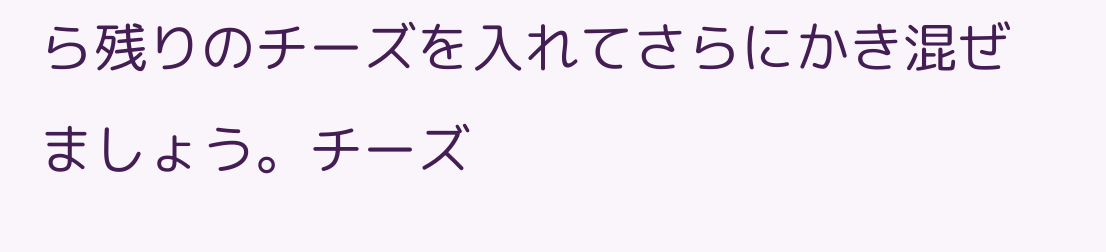ら残りのチーズを入れてさらにかき混ぜましょう。チーズ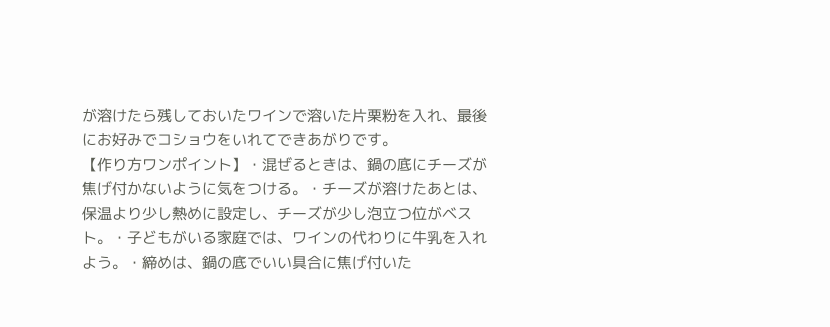が溶けたら残しておいたワインで溶いた片栗粉を入れ、最後にお好みでコショウをいれてできあがりです。
【作り方ワンポイント】・混ぜるときは、鍋の底にチーズが焦げ付かないように気をつける。・チーズが溶けたあとは、保温より少し熱めに設定し、チーズが少し泡立つ位がベスト。・子どもがいる家庭では、ワインの代わりに牛乳を入れよう。・締めは、鍋の底でいい具合に焦げ付いた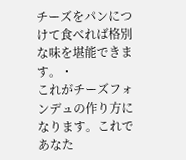チーズをパンにつけて食べれば格別な味を堪能できます。・
これがチーズフォンデュの作り方になります。これであなた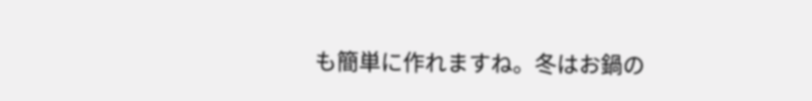も簡単に作れますね。冬はお鍋の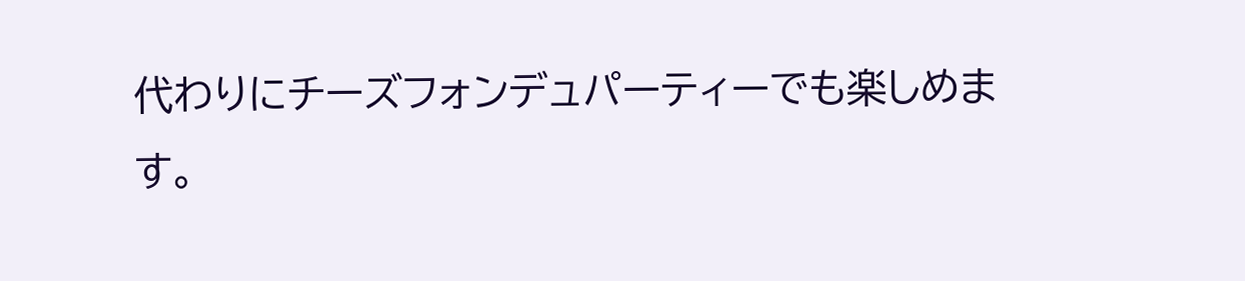代わりにチーズフォンデュパーティーでも楽しめます。